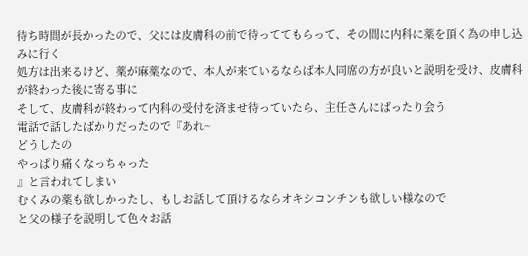待ち時間が長かったので、父には皮膚科の前で待っててもらって、その間に内科に薬を頂く為の申し込みに行く
処方は出来るけど、薬が麻薬なので、本人が来ているならば本人同席の方が良いと説明を受け、皮膚科が終わった後に寄る事に
そして、皮膚科が終わって内科の受付を済ませ待っていたら、主任さんにばったり会う
電話で話したばかりだったので『あれ~
どうしたの
やっぱり痛くなっちゃった
』と言われてしまい
むくみの薬も欲しかったし、もしお話して頂けるならオキシコンチンも欲しい様なので
と父の様子を説明して色々お話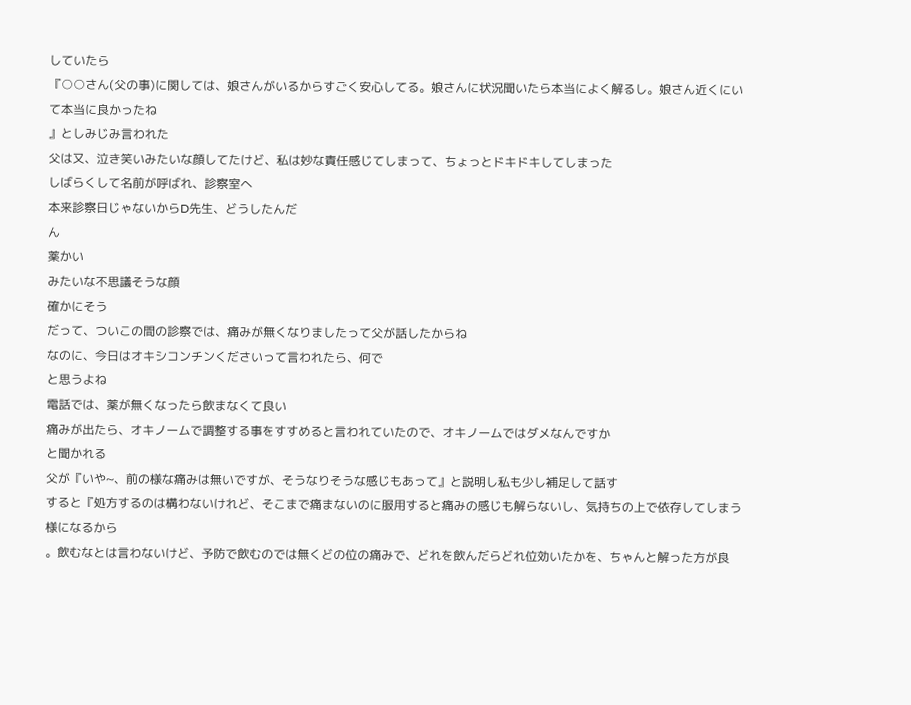していたら
『○○さん(父の事)に関しては、娘さんがいるからすごく安心してる。娘さんに状況聞いたら本当によく解るし。娘さん近くにいて本当に良かったね
』としみじみ言われた
父は又、泣き笑いみたいな顔してたけど、私は妙な責任感じてしまって、ちょっとドキドキしてしまった
しばらくして名前が呼ばれ、診察室へ
本来診察日じゃないからD先生、どうしたんだ
ん
薬かい
みたいな不思議そうな顔
確かにそう
だって、ついこの間の診察では、痛みが無くなりましたって父が話したからね
なのに、今日はオキシコンチンくださいって言われたら、何で
と思うよね
電話では、薬が無くなったら飲まなくて良い
痛みが出たら、オキノームで調整する事をすすめると言われていたので、オキノームではダメなんですか
と聞かれる
父が『いや~、前の様な痛みは無いですが、そうなりそうな感じもあって』と説明し私も少し補足して話す
すると『処方するのは構わないけれど、そこまで痛まないのに服用すると痛みの感じも解らないし、気持ちの上で依存してしまう様になるから
。飲むなとは言わないけど、予防で飲むのでは無くどの位の痛みで、どれを飲んだらどれ位効いたかを、ちゃんと解った方が良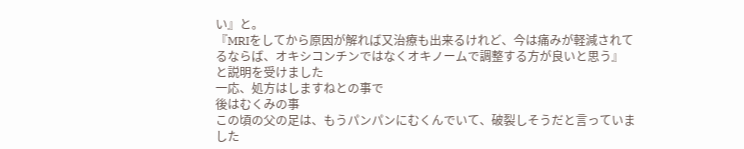い』と。
『MRIをしてから原因が解れば又治療も出来るけれど、今は痛みが軽減されてるならば、オキシコンチンではなくオキノームで調整する方が良いと思う』
と説明を受けました
一応、処方はしますねとの事で
後はむくみの事
この頃の父の足は、もうパンパンにむくんでいて、破裂しそうだと言っていました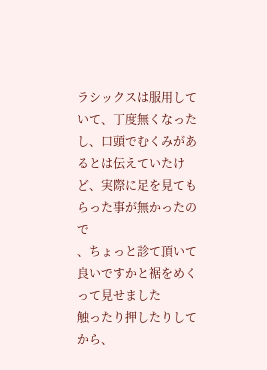ラシックスは服用していて、丁度無くなったし、口頭でむくみがあるとは伝えていたけど、実際に足を見てもらった事が無かったので
、ちょっと診て頂いて良いですかと裾をめくって見せました
触ったり押したりしてから、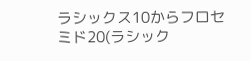ラシックス10からフロセミド20(ラシック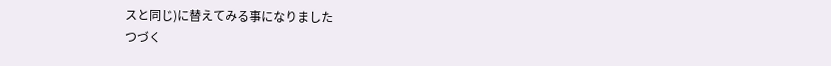スと同じ)に替えてみる事になりました
つづく